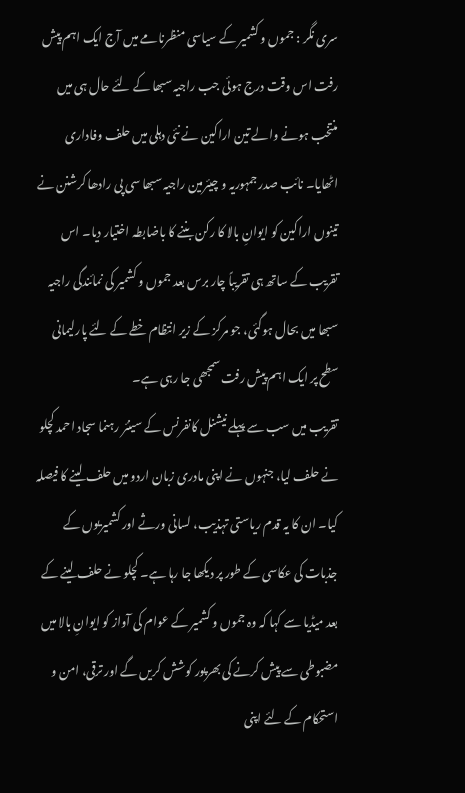سری نگر : جموں و کشمیر کے سیاسی منظرنامے میں آج ایک اہم پیش رفت اس وقت درج ہوئی جب راجیہ سبھا کے لئے حال ہی میں منتخب ہونے والے تین اراکین نے نئی دہلی میں حلف وفاداری اٹھایا۔ نائب صدر جمہوریہ و چیئرمین راجیہ سبھا سی پی رادھا کرشنن نے تینوں اراکین کو ایوانِ بالا کا رکن بننے کا باضابطہ اختیار دیا۔ اس تقریب کے ساتھ ہی تقریباً چار برس بعد جموں و کشمیر کی نمائندگی راجیہ سبھا میں بحال ہوگئی، جو مرکز کے زیر انتظام خطے کے لئے پارلیمانی سطح پر ایک اہم پیش رفت سمجھی جا رہی ہے۔
تقریب میں سب سے پہلے نیشنل کانفرنس کے سینئر رہنما سجاد احمد کچلو نے حلف لیا، جنہوں نے اپنی مادری زبان اردو میں حلف لینے کا فیصلہ کیا۔ ان کا یہ قدم ریاستی تہذیب، لسانی ورثے اور کشمیریوں کے جذبات کی عکاسی کے طور پر دیکھا جا رہا ہے۔ کچلو نے حلف لینے کے بعد میڈیا سے کہا کہ وہ جموں و کشمیر کے عوام کی آواز کو ایوانِ بالا میں مضبوطی سے پیش کرنے کی بھرپور کوشش کریں گے اور ترقی، امن و استحکام کے لئے اپنی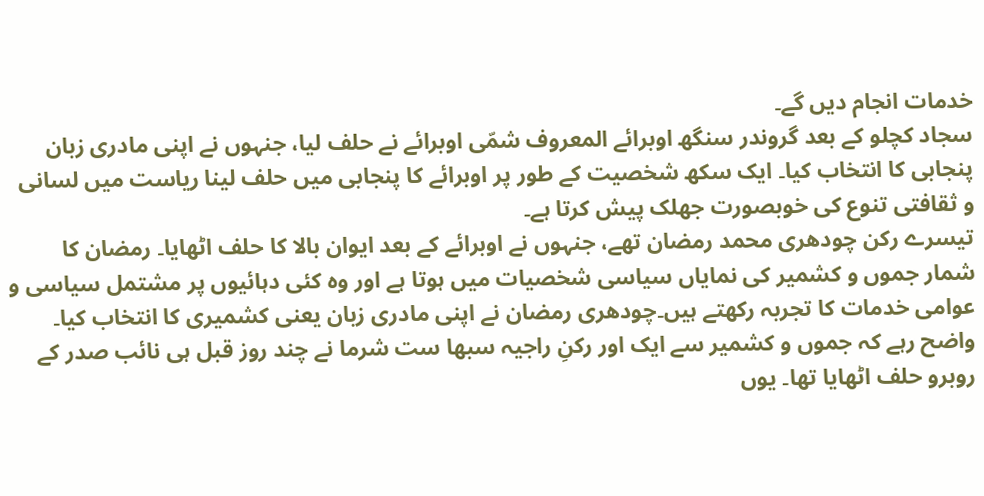خدمات انجام دیں گے۔
سجاد کچلو کے بعد گروندر سنگھ اوبرائے المعروف شمّی اوبرائے نے حلف لیا، جنہوں نے اپنی مادری زبان پنجابی کا انتخاب کیا۔ ایک سکھ شخصیت کے طور پر اوبرائے کا پنجابی میں حلف لینا ریاست میں لسانی و ثقافتی تنوع کی خوبصورت جھلک پیش کرتا ہے۔
تیسرے رکن چودھری محمد رمضان تھے، جنہوں نے اوبرائے کے بعد ایوان بالا کا حلف اٹھایا۔ رمضان کا شمار جموں و کشمیر کی نمایاں سیاسی شخصیات میں ہوتا ہے اور وہ کئی دہائیوں پر مشتمل سیاسی و عوامی خدمات کا تجربہ رکھتے ہیں۔چودھری رمضان نے اپنی مادری زبان یعنی کشمیری کا انتخاب کیا۔
واضح رہے کہ جموں و کشمیر سے ایک اور رکنِ راجیہ سبھا ست شرما نے چند روز قبل ہی نائب صدر کے روبرو حلف اٹھایا تھا۔ یوں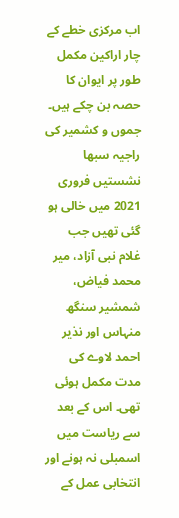اب مرکزی خطے کے چار اراکین مکمل طور پر ایوان کا حصہ بن چکے ہیں۔
جموں و کشمیر کی راجیہ سبھا نشستیں فروری 2021 میں خالی ہو گئی تھیں جب غلام نبی آزاد، میر محمد فیاض، شمشیر سنگھ منہاس اور نذیر احمد لاوے کی مدت مکمل ہوئی تھی۔ اس کے بعد سے ریاست میں اسمبلی نہ ہونے اور انتخابی عمل کے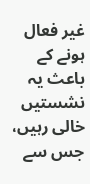غیر فعال ہونے کے باعث یہ نشستیں خالی رہیں، جس سے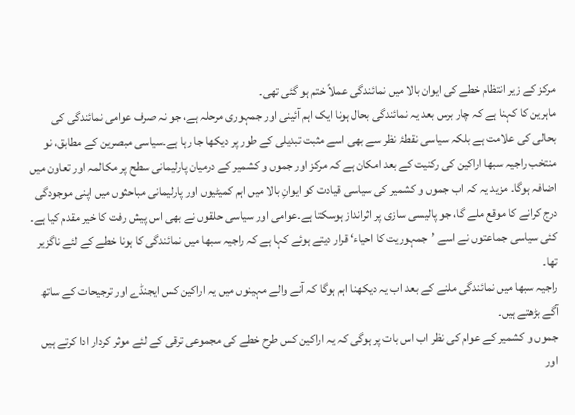مرکز کے زیر انتظام خطے کی ایوان بالا میں نمائندگی عملاً ختم ہو گئی تھی۔
ماہرین کا کہنا ہے کہ چار برس بعد یہ نمائندگی بحال ہونا ایک اہم آئینی اور جمہوری مرحلہ ہے، جو نہ صرف عوامی نمائندگی کی بحالی کی علامت ہے بلکہ سیاسی نقطۂ نظر سے بھی اسے مثبت تبدیلی کے طور پر دیکھا جا رہا ہے۔سیاسی مبصرین کے مطابق، نو منتخب راجیہ سبھا اراکین کی رکنیت کے بعد امکان ہے کہ مرکز اور جموں و کشمیر کے درمیان پارلیمانی سطح پر مکالمہ اور تعاون میں اضافہ ہوگا۔ مزید یہ کہ اب جموں و کشمیر کی سیاسی قیادت کو ایوانِ بالا میں اہم کمیٹیوں اور پارلیمانی مباحثوں میں اپنی موجودگی درج کرانے کا موقع ملے گا، جو پالیسی سازی پر اثرانداز ہوسکتا ہے۔عوامی اور سیاسی حلقوں نے بھی اس پیش رفت کا خیر مقدم کیا ہے۔ کئی سیاسی جماعتوں نے اسے ’جمہوریت کا احیاء‘ قرار دیتے ہوئے کہا ہے کہ راجیہ سبھا میں نمائندگی کا ہونا خطے کے لئے ناگزیر تھا۔
راجیہ سبھا میں نمائندگی ملنے کے بعد اب یہ دیکھنا اہم ہوگا کہ آنے والے مہینوں میں یہ اراکین کس ایجنڈے اور ترجیحات کے ساتھ آگے بڑھتے ہیں۔
جموں و کشمیر کے عوام کی نظر اب اس بات پر ہوگی کہ یہ اراکین کس طرح خطے کی مجموعی ترقی کے لئے موثر کردار ادا کرتے ہیں اور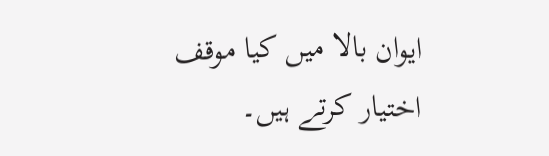ایوان بالا میں کیا موقف اختیار کرتے ہیں۔